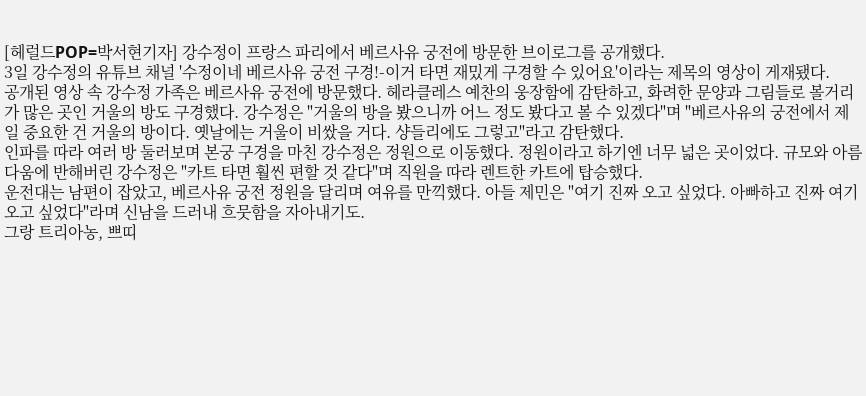[헤럴드POP=박서현기자] 강수정이 프랑스 파리에서 베르사유 궁전에 방문한 브이로그를 공개했다.
3일 강수정의 유튜브 채널 '수정이네 베르사유 궁전 구경!-이거 타면 재밌게 구경할 수 있어요'이라는 제목의 영상이 게재됐다.
공개된 영상 속 강수정 가족은 베르사유 궁전에 방문했다. 헤라클레스 예찬의 웅장함에 감탄하고, 화려한 문양과 그림들로 볼거리가 많은 곳인 거울의 방도 구경했다. 강수정은 "거울의 방을 봤으니까 어느 정도 봤다고 볼 수 있겠다"며 "베르사유의 궁전에서 제일 중요한 건 거울의 방이다. 옛날에는 거울이 비쌌을 거다. 샹들리에도 그렇고"라고 감탄했다.
인파를 따라 여러 방 둘러보며 본궁 구경을 마친 강수정은 정원으로 이동했다. 정원이라고 하기엔 너무 넓은 곳이었다. 규모와 아름다움에 반해버린 강수정은 "카트 타면 훨씬 편할 것 같다"며 직원을 따라 렌트한 카트에 탑승했다.
운전대는 남편이 잡았고, 베르사유 궁전 정원을 달리며 여유를 만끽했다. 아들 제민은 "여기 진짜 오고 싶었다. 아빠하고 진짜 여기 오고 싶었다"라며 신남을 드러내 흐뭇함을 자아내기도.
그랑 트리아농, 쁘띠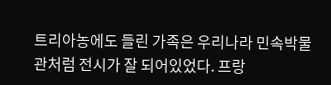트리아농에도 들린 가족은 우리나라 민속박물관처럼 전시가 잘 되어있었다. 프랑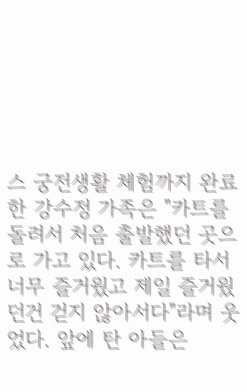스 궁전생활 체험까지 완료한 강수정 가족은 "카트를 돌려서 처음 출발했던 곳으로 가고 있다. 카트를 타서 너무 즐거웠고 제일 즐거웠던건 걷지 않아서다"라며 웃었다. 앞에 탄 아들은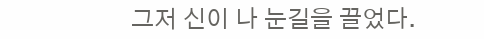그저 신이 나 눈길을 끌었다.